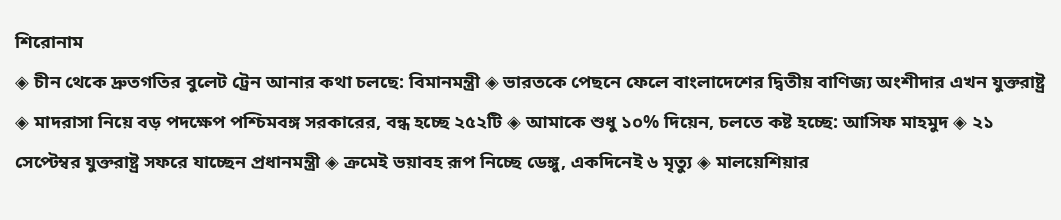শিরোনাম
◈ চীন থেকে দ্রুতগতির বুলেট ট্রেন আনার কথা চলছে: বিমানমন্ত্রী ◈ ভারতকে পেছনে ফেলে বাংলাদেশের দ্বিতীয় বাণিজ্য অংশীদার এখন যুক্তরাষ্ট্র ◈ মাদরাসা নিয়ে বড় পদক্ষেপ পশ্চিমবঙ্গ সরকারের, বন্ধ হচ্ছে ২৫২টি ◈ আমাকে শুধু ১০% দিয়েন, চলতে কষ্ট হচ্ছে: আসিফ মাহমুদ ◈ ২১ সেপ্টেম্বর যুক্তরাষ্ট্র সফ‌রে যা‌চ্ছেন প্রধানমন্ত্রী ◈ ক্রমেই ভয়াবহ রূপ নিচ্ছে ডেঙ্গু, একদিনেই ৬ মৃত্যু ◈ মালয়েশিয়ার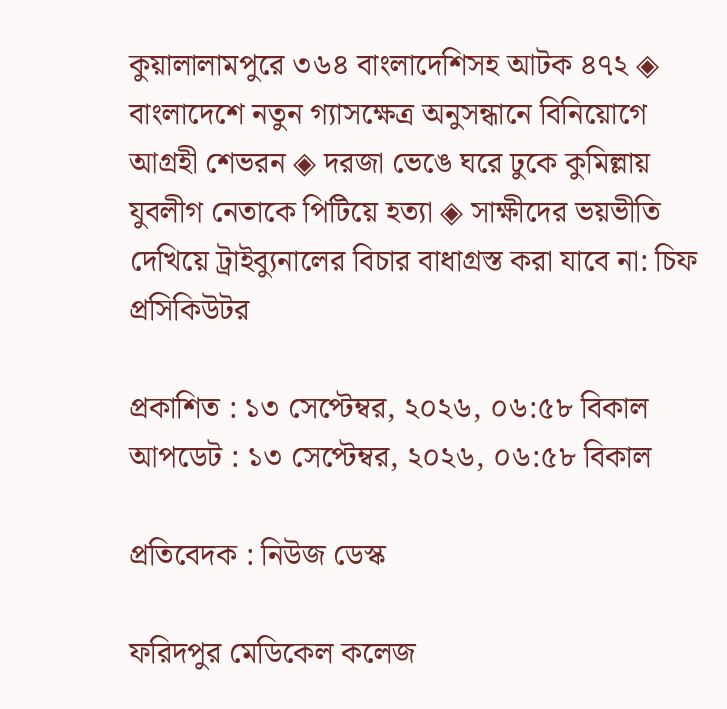কুয়ালালামপুরে ৩৬৪ বাংলাদেশিসহ আটক ৪৭২ ◈ বাংলাদেশে নতুন গ্যাসক্ষেত্র অনুসন্ধানে বিনিয়োগে আগ্রহী শেভরন ◈ দরজা ভেঙে ঘরে ঢুকে কুমিল্লায় যুবলীগ নেতাকে পিটিয়ে হত্যা ◈ সাক্ষীদের ভয়ভীতি দেখিয়ে ট্রাইব্যুনালের বিচার বাধাগ্রস্ত করা যাবে না: চিফ প্রসিকিউটর

প্রকাশিত : ১৩ সেপ্টেম্বর, ২০২৬, ০৬:৫৮ বিকাল
আপডেট : ১৩ সেপ্টেম্বর, ২০২৬, ০৬:৫৮ বিকাল

প্রতিবেদক : নিউজ ডেস্ক

ফরিদপুর মেডিকেল কলেজ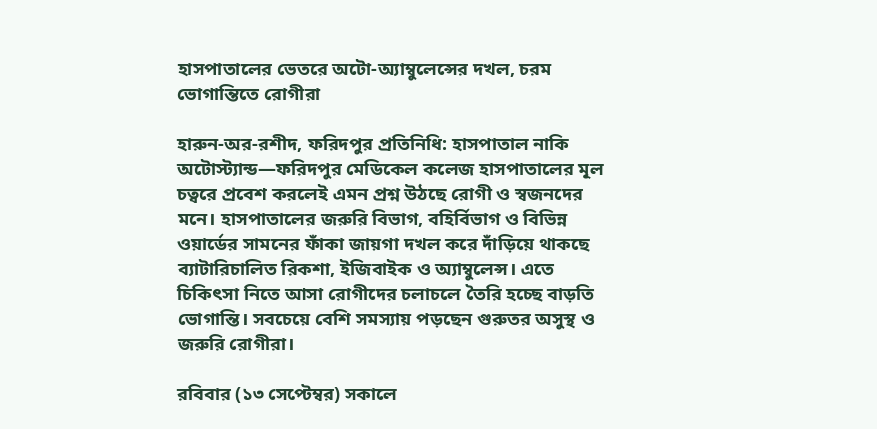হাসপাতালের ভেতরে অটো-অ্যাম্বুলেন্সের দখল, চরম ভোগান্তিতে রোগীরা

হারুন-অর-রশীদ, ফরিদপুর প্রতিনিধি: হাসপাতাল নাকি অটোস্ট্যান্ড—ফরিদপুর মেডিকেল কলেজ হাসপাতালের মূল চত্বরে প্রবেশ করলেই এমন প্রশ্ন উঠছে রোগী ও স্বজনদের মনে। হাসপাতালের জরুরি বিভাগ, বহির্বিভাগ ও বিভিন্ন ওয়ার্ডের সামনের ফাঁকা জায়গা দখল করে দাঁড়িয়ে থাকছে ব্যাটারিচালিত রিকশা, ইজিবাইক ও অ্যাম্বুলেন্স। এতে চিকিৎসা নিতে আসা রোগীদের চলাচলে তৈরি হচ্ছে বাড়তি ভোগান্তি। সবচেয়ে বেশি সমস্যায় পড়ছেন গুরুতর অসুস্থ ও জরুরি রোগীরা।

রবিবার (১৩ সেপ্টেম্বর) সকালে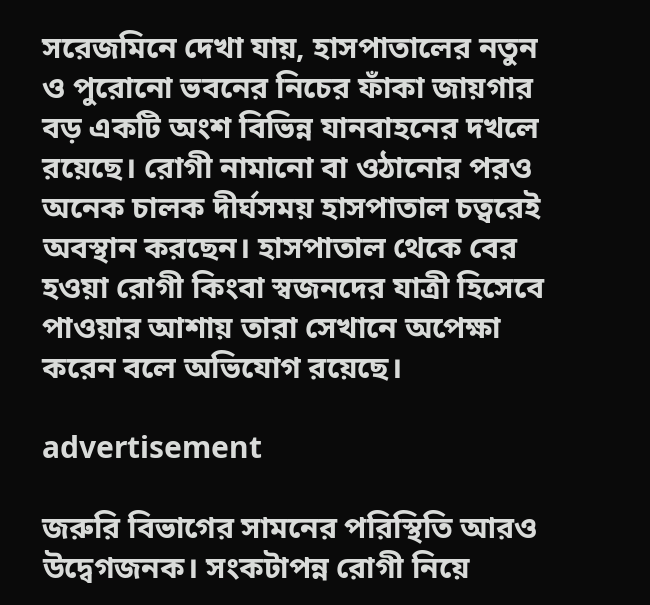সরেজমিনে দেখা যায়, হাসপাতালের নতুন ও পুরোনো ভবনের নিচের ফাঁকা জায়গার বড় একটি অংশ বিভিন্ন যানবাহনের দখলে রয়েছে। রোগী নামানো বা ওঠানোর পরও অনেক চালক দীর্ঘসময় হাসপাতাল চত্বরেই অবস্থান করছেন। হাসপাতাল থেকে বের হওয়া রোগী কিংবা স্বজনদের যাত্রী হিসেবে পাওয়ার আশায় তারা সেখানে অপেক্ষা করেন বলে অভিযোগ রয়েছে।

advertisement

জরুরি বিভাগের সামনের পরিস্থিতি আরও উদ্বেগজনক। সংকটাপন্ন রোগী নিয়ে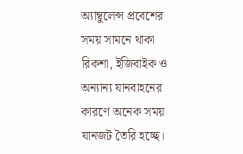অ্যাম্বুলেন্স প্রবেশের সময় সামনে থাকা রিকশা, ইজিবাইক ও অন্যান্য যানবাহনের কারণে অনেক সময় যানজট তৈরি হচ্ছে।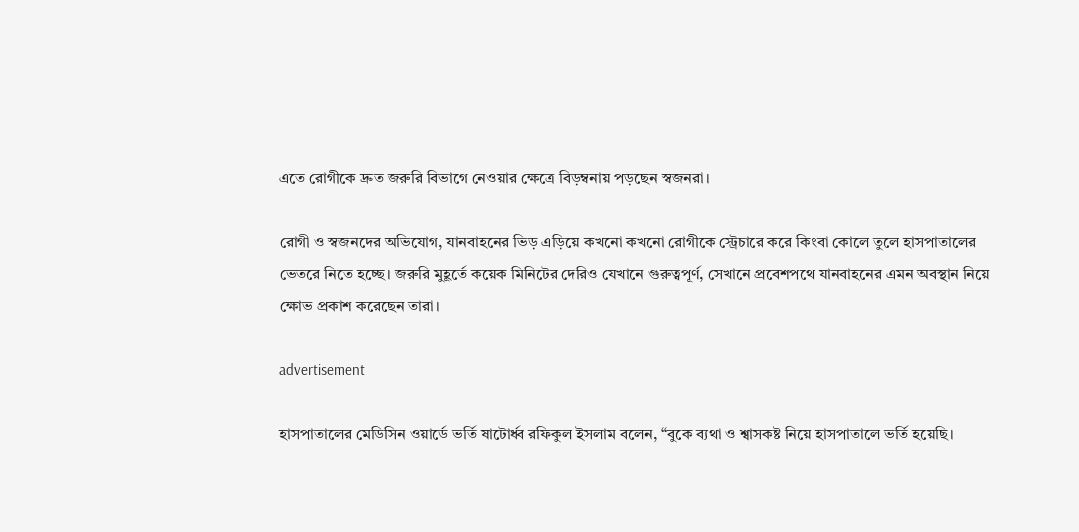এতে রোগীকে দ্রুত জরুরি বিভাগে নেওয়ার ক্ষেত্রে বিড়ম্বনায় পড়ছেন স্বজনরা।

রোগী ও স্বজনদের অভিযোগ, যানবাহনের ভিড় এড়িয়ে কখনো কখনো রোগীকে স্ট্রেচারে করে কিংবা কোলে তুলে হাসপাতালের ভেতরে নিতে হচ্ছে। জরুরি মুহূর্তে কয়েক মিনিটের দেরিও যেখানে গুরুত্বপূর্ণ, সেখানে প্রবেশপথে যানবাহনের এমন অবস্থান নিয়ে ক্ষোভ প্রকাশ করেছেন তারা।

advertisement

হাসপাতালের মেডিসিন ওয়ার্ডে ভর্তি ষাটোর্ধ্ব রফিকুল ইসলাম বলেন, “বুকে ব্যথা ও শ্বাসকষ্ট নিয়ে হাসপাতালে ভর্তি হয়েছি।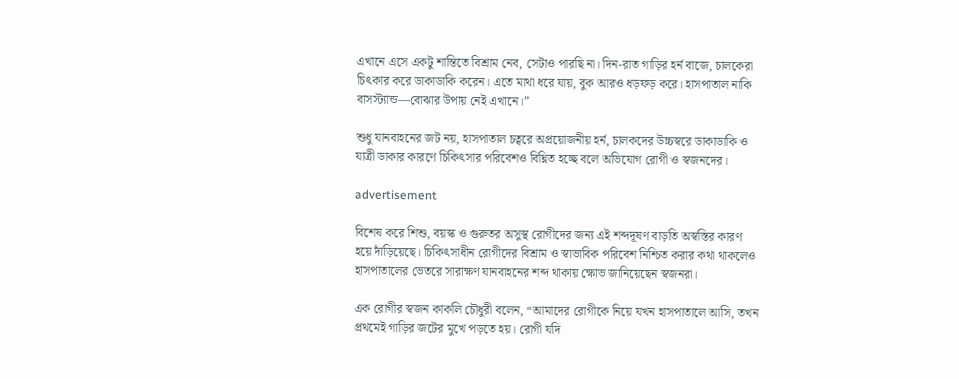এখানে এসে একটু শান্তিতে বিশ্রাম নেব, সেটাও পারছি না। দিন-রাত গাড়ির হর্ন বাজে, চালকেরা চিৎকার করে ডাকাডাকি করেন। এতে মাথা ধরে যায়, বুক আরও ধড়ফড় করে। হাসপাতাল নাকি বাসস্ট্যান্ড—বোঝার উপায় নেই এখানে।”

শুধু যানবাহনের জট নয়, হাসপাতাল চত্বরে অপ্রয়োজনীয় হর্ন, চালকদের উচ্চস্বরে ডাকাডাকি ও যাত্রী ডাকার কারণে চিকিৎসার পরিবেশও বিঘ্নিত হচ্ছে বলে অভিযোগ রোগী ও স্বজনদের।

advertisement

বিশেষ করে শিশু, বয়স্ক ও গুরুতর অসুস্থ রোগীদের জন্য এই শব্দদূষণ বাড়তি অস্বস্তির কারণ হয়ে দাঁড়িয়েছে। চিকিৎসাধীন রোগীদের বিশ্রাম ও স্বাভাবিক পরিবেশ নিশ্চিত করার কথা থাকলেও হাসপাতালের ভেতরে সারাক্ষণ যানবাহনের শব্দ থাকায় ক্ষোভ জানিয়েছেন স্বজনরা।

এক রোগীর স্বজন কাকলি চৌধুরী বলেন, “আমাদের রোগীকে নিয়ে যখন হাসপাতালে আসি, তখন প্রথমেই গাড়ির জটের মুখে পড়তে হয়। রোগী যদি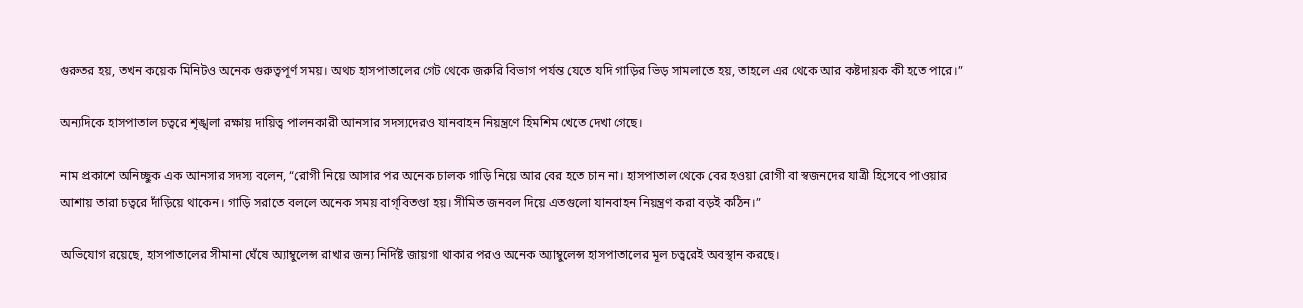গুরুতর হয়, তখন কয়েক মিনিটও অনেক গুরুত্বপূর্ণ সময়। অথচ হাসপাতালের গেট থেকে জরুরি বিভাগ পর্যন্ত যেতে যদি গাড়ির ভিড় সামলাতে হয়, তাহলে এর থেকে আর কষ্টদায়ক কী হতে পারে।”

অন্যদিকে হাসপাতাল চত্বরে শৃঙ্খলা রক্ষায় দায়িত্ব পালনকারী আনসার সদস্যদেরও যানবাহন নিয়ন্ত্রণে হিমশিম খেতে দেখা গেছে।

নাম প্রকাশে অনিচ্ছুক এক আনসার সদস্য বলেন, “রোগী নিয়ে আসার পর অনেক চালক গাড়ি নিয়ে আর বের হতে চান না। হাসপাতাল থেকে বের হওয়া রোগী বা স্বজনদের যাত্রী হিসেবে পাওয়ার আশায় তারা চত্বরে দাঁড়িয়ে থাকেন। গাড়ি সরাতে বললে অনেক সময় বাগ্‌বিতণ্ডা হয়। সীমিত জনবল দিয়ে এতগুলো যানবাহন নিয়ন্ত্রণ করা বড়ই কঠিন।”

অভিযোগ রয়েছে, হাসপাতালের সীমানা ঘেঁষে অ্যাম্বুলেন্স রাখার জন্য নির্দিষ্ট জায়গা থাকার পরও অনেক অ্যাম্বুলেন্স হাসপাতালের মূল চত্বরেই অবস্থান করছে।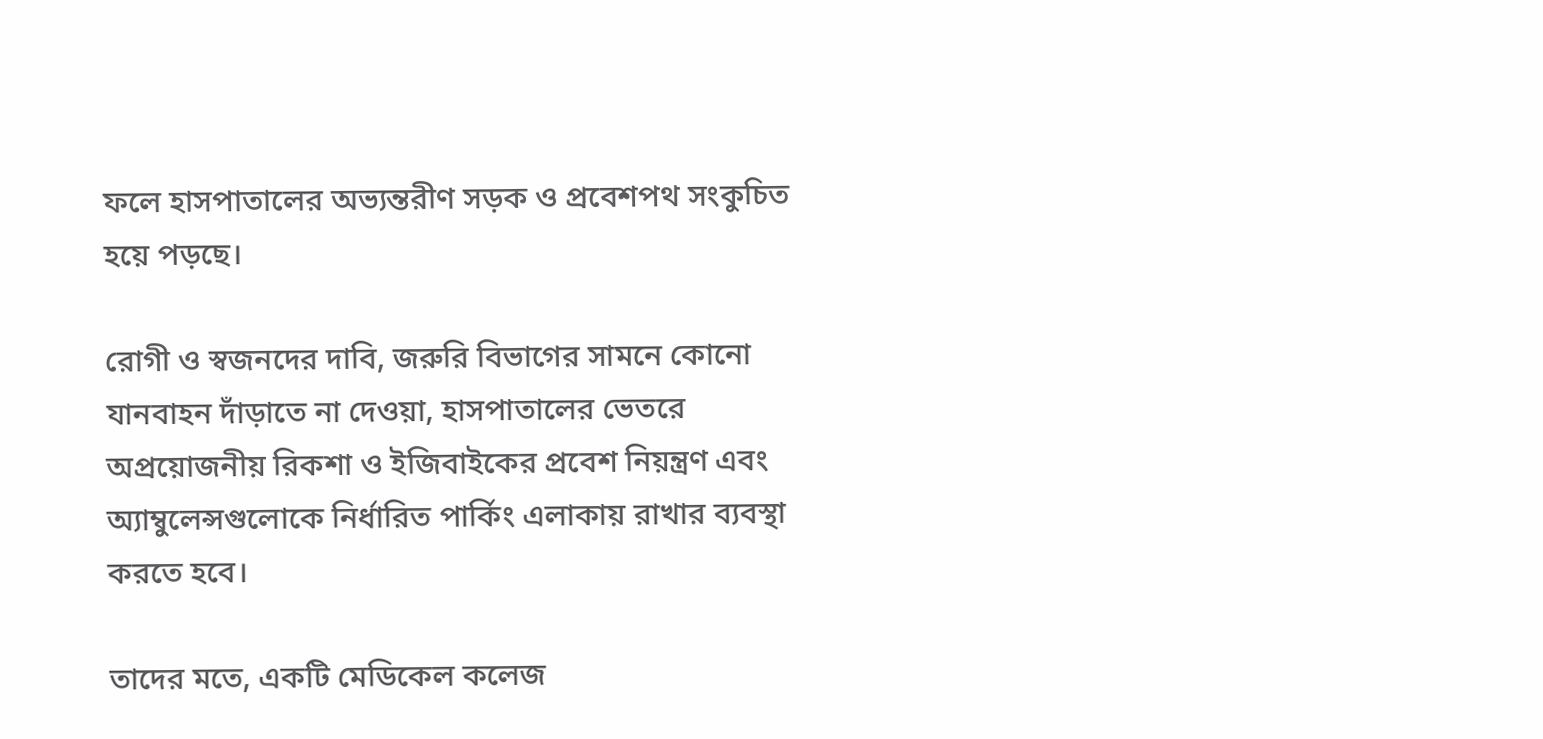ফলে হাসপাতালের অভ্যন্তরীণ সড়ক ও প্রবেশপথ সংকুচিত হয়ে পড়ছে।

রোগী ও স্বজনদের দাবি, জরুরি বিভাগের সামনে কোনো যানবাহন দাঁড়াতে না দেওয়া, হাসপাতালের ভেতরে অপ্রয়োজনীয় রিকশা ও ইজিবাইকের প্রবেশ নিয়ন্ত্রণ এবং অ্যাম্বুলেন্সগুলোকে নির্ধারিত পার্কিং এলাকায় রাখার ব্যবস্থা করতে হবে।

তাদের মতে, একটি মেডিকেল কলেজ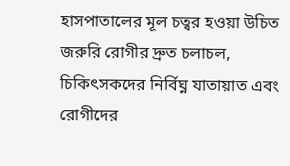হাসপাতালের মূল চত্বর হওয়া উচিত জরুরি রোগীর দ্রুত চলাচল, চিকিৎসকদের নির্বিঘ্ন যাতায়াত এবং রোগীদের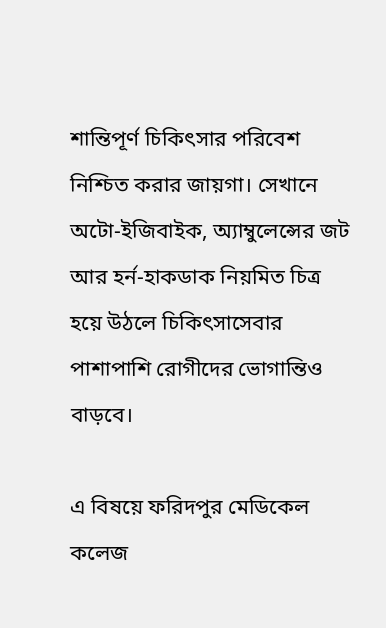শান্তিপূর্ণ চিকিৎসার পরিবেশ নিশ্চিত করার জায়গা। সেখানে অটো-ইজিবাইক, অ্যাম্বুলেন্সের জট আর হর্ন-হাকডাক নিয়মিত চিত্র হয়ে উঠলে চিকিৎসাসেবার পাশাপাশি রোগীদের ভোগান্তিও বাড়বে।

এ বিষয়ে ফরিদপুর মেডিকেল কলেজ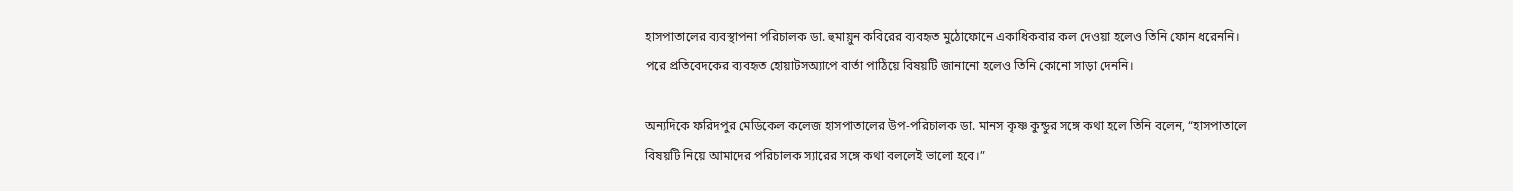হাসপাতালের ব্যবস্থাপনা পরিচালক ডা. হুমায়ুন কবিরের ব্যবহৃত মুঠোফোনে একাধিকবার কল দেওয়া হলেও তিনি ফোন ধরেননি। পরে প্রতিবেদকের ব্যবহৃত হোয়াটসঅ্যাপে বার্তা পাঠিয়ে বিষয়টি জানানো হলেও তিনি কোনো সাড়া দেননি।

অন্যদিকে ফরিদপুর মেডিকেল কলেজ হাসপাতালের উপ-পরিচালক ডা. মানস কৃষ্ণ কুন্ডুর সঙ্গে কথা হলে তিনি বলেন, “হাসপাতালে বিষয়টি নিয়ে আমাদের পরিচালক স্যারের সঙ্গে কথা বললেই ভালো হবে।”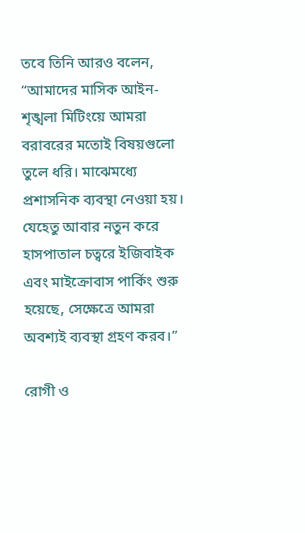তবে তিনি আরও বলেন, “আমাদের মাসিক আইন-শৃঙ্খলা মিটিংয়ে আমরা বরাবরের মতোই বিষয়গুলো তুলে ধরি। মাঝেমধ্যে প্রশাসনিক ব্যবস্থা নেওয়া হয়। যেহেতু আবার নতুন করে হাসপাতাল চত্বরে ইজিবাইক এবং মাইক্রোবাস পার্কিং শুরু হয়েছে, সেক্ষেত্রে আমরা অবশ্যই ব্যবস্থা গ্রহণ করব।”

রোগী ও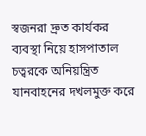স্বজনরা দ্রুত কার্যকর ব্যবস্থা নিয়ে হাসপাতাল চত্বরকে অনিয়ন্ত্রিত যানবাহনের দখলমুক্ত করে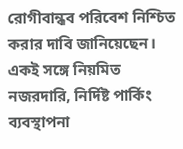রোগীবান্ধব পরিবেশ নিশ্চিত করার দাবি জানিয়েছেন। একই সঙ্গে নিয়মিত নজরদারি, নির্দিষ্ট পার্কিং ব্যবস্থাপনা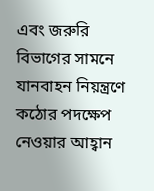এবং জরুরি বিভাগের সামনে যানবাহন নিয়ন্ত্রণে কঠোর পদক্ষেপ নেওয়ার আহ্বান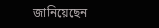জানিয়েছেন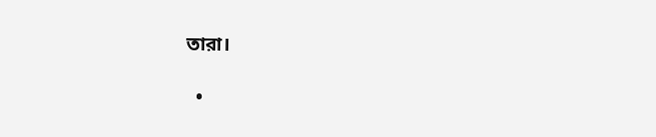তারা।

  •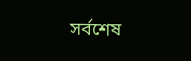সর্বশেষ